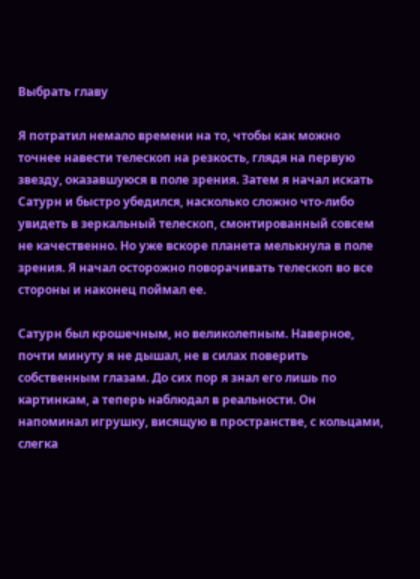Выбрать главу

Я потратил немало времени на то, чтобы как можно точнее навести телескоп на резкость, глядя на первую звезду, оказавшуюся в поле зрения. Затем я начал искать Сатурн и быстро убедился, насколько сложно что-либо увидеть в зеркальный телескоп, смонтированный совсем не качественно. Но уже вскоре планета мелькнула в поле зрения. Я начал осторожно поворачивать телескоп во все стороны и наконец поймал ее.

Сатурн был крошечным, но великолепным. Наверное, почти минуту я не дышал, не в силах поверить собственным глазам. До сих пор я знал его лишь по картинкам, а теперь наблюдал в реальности. Он напоминал игрушку, висящую в пространстве, с кольцами, слегка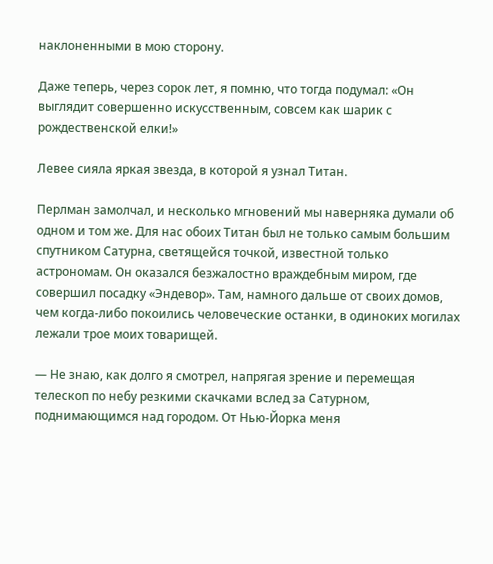наклоненными в мою сторону.

Даже теперь, через сорок лет, я помню, что тогда подумал: «Он выглядит совершенно искусственным, совсем как шарик с рождественской елки!»

Левее сияла яркая звезда, в которой я узнал Титан.

Перлман замолчал, и несколько мгновений мы наверняка думали об одном и том же. Для нас обоих Титан был не только самым большим спутником Сатурна, светящейся точкой, известной только астрономам. Он оказался безжалостно враждебным миром, где совершил посадку «Эндевор». Там, намного дальше от своих домов, чем когда-либо покоились человеческие останки, в одиноких могилах лежали трое моих товарищей.

— Не знаю, как долго я смотрел, напрягая зрение и перемещая телескоп по небу резкими скачками вслед за Сатурном, поднимающимся над городом. От Нью-Йорка меня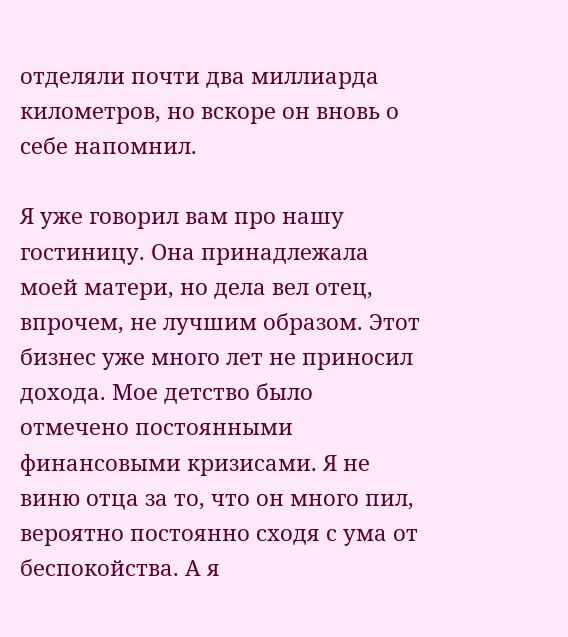отделяли почти два миллиарда километров, но вскоре он вновь о себе напомнил.

Я уже говорил вам про нашу гостиницу. Она принадлежала моей матери, но дела вел отец, впрочем, не лучшим образом. Этот бизнес уже много лет не приносил дохода. Мое детство было отмечено постоянными финансовыми кризисами. Я не виню отца за то, что он много пил, вероятно постоянно сходя с ума от беспокойства. А я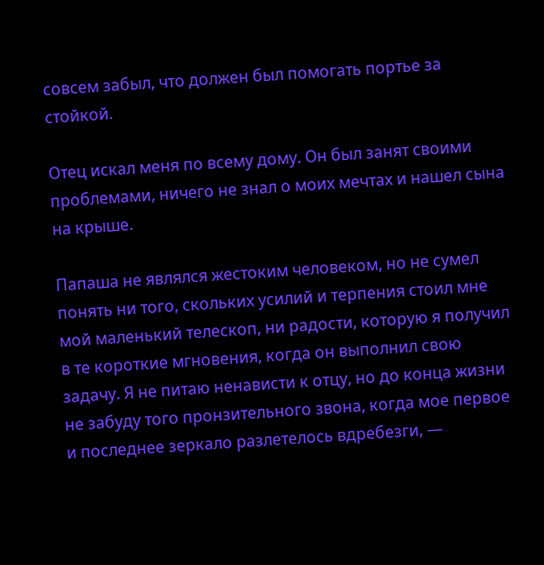совсем забыл, что должен был помогать портье за стойкой.

Отец искал меня по всему дому. Он был занят своими проблемами, ничего не знал о моих мечтах и нашел сына на крыше.

Папаша не являлся жестоким человеком, но не сумел понять ни того, скольких усилий и терпения стоил мне мой маленький телескоп, ни радости, которую я получил в те короткие мгновения, когда он выполнил свою задачу. Я не питаю ненависти к отцу, но до конца жизни не забуду того пронзительного звона, когда мое первое и последнее зеркало разлетелось вдребезги, —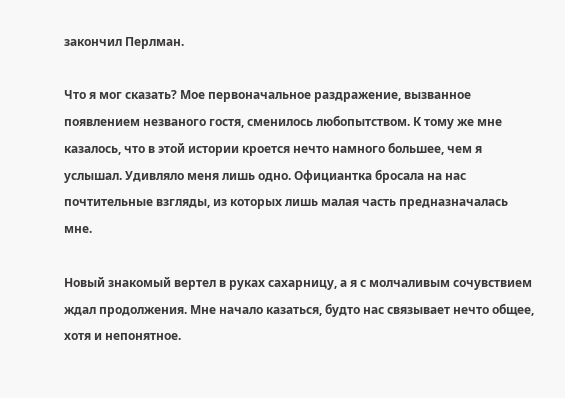закончил Перлман.

Что я мог сказать? Мое первоначальное раздражение, вызванное появлением незваного гостя, сменилось любопытством. К тому же мне казалось, что в этой истории кроется нечто намного большее, чем я услышал. Удивляло меня лишь одно. Официантка бросала на нас почтительные взгляды, из которых лишь малая часть предназначалась мне.

Новый знакомый вертел в руках сахарницу, а я с молчаливым сочувствием ждал продолжения. Мне начало казаться, будто нас связывает нечто общее, хотя и непонятное.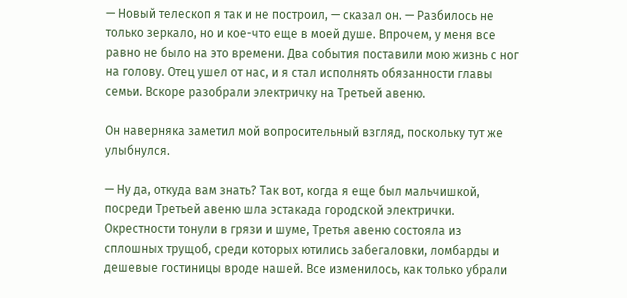— Новый телескоп я так и не построил, — сказал он. — Разбилось не только зеркало, но и кое-что еще в моей душе. Впрочем, у меня все равно не было на это времени. Два события поставили мою жизнь с ног на голову. Отец ушел от нас, и я стал исполнять обязанности главы семьи. Вскоре разобрали электричку на Третьей авеню.

Он наверняка заметил мой вопросительный взгляд, поскольку тут же улыбнулся.

— Ну да, откуда вам знать? Так вот, когда я еще был мальчишкой, посреди Третьей авеню шла эстакада городской электрички. Окрестности тонули в грязи и шуме, Третья авеню состояла из сплошных трущоб, среди которых ютились забегаловки, ломбарды и дешевые гостиницы вроде нашей. Все изменилось, как только убрали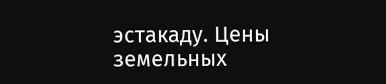эстакаду. Цены земельных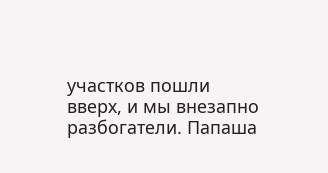участков пошли вверх, и мы внезапно разбогатели. Папаша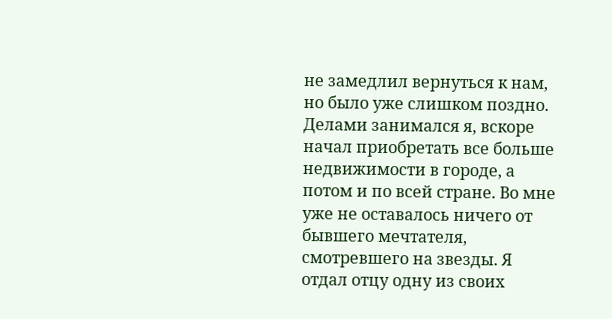не замедлил вернуться к нам, но было уже слишком поздно. Делами занимался я, вскоре начал приобретать все больше недвижимости в городе, а потом и по всей стране. Во мне уже не оставалось ничего от бывшего мечтателя, смотревшего на звезды. Я отдал отцу одну из своих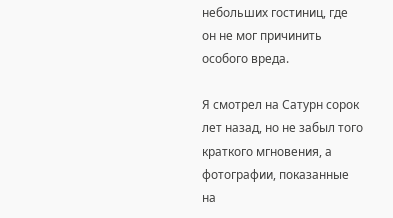небольших гостиниц, где он не мог причинить особого вреда.

Я смотрел на Сатурн сорок лет назад, но не забыл того краткого мгновения, а фотографии, показанные на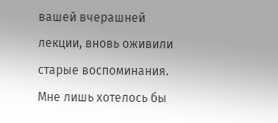вашей вчерашней лекции, вновь оживили старые воспоминания. Мне лишь хотелось бы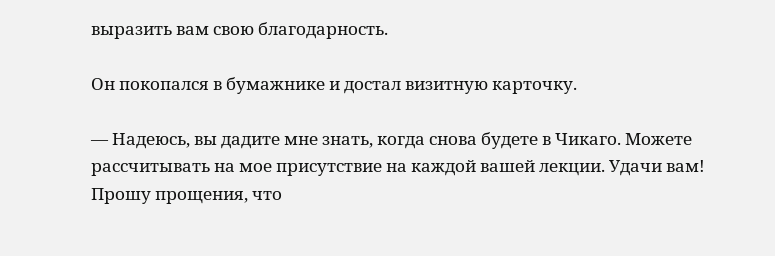выразить вам свою благодарность.

Он покопался в бумажнике и достал визитную карточку.

— Надеюсь, вы дадите мне знать, когда снова будете в Чикаго. Можете рассчитывать на мое присутствие на каждой вашей лекции. Удачи вам! Прошу прощения, что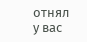отнял у вас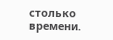столько времени.